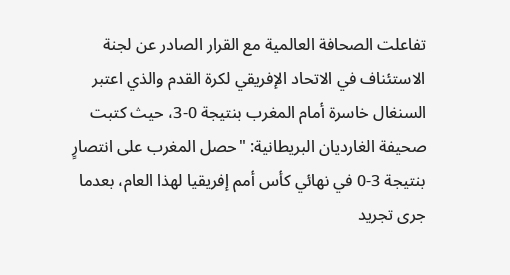تفاعلت الصحافة العالمية مع القرار الصادر عن لجنة الاستئناف في الاتحاد الإفريقي لكرة القدم والذي اعتبر السنغال خاسرة أمام المغرب بنتيجة 0-3، حيث كتبت صحيفة الغارديان البريطانية: "حصل المغرب على انتصارٍ بنتيجة 3-0 في نهائي كأس أمم إفريقيا لهذا العام، بعدما جرى تجريد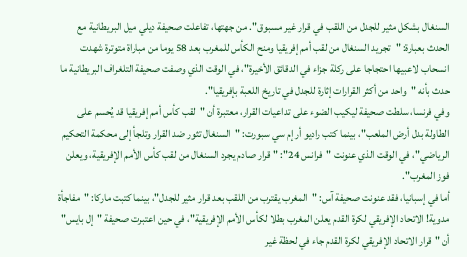السنغال بشكل مثير للجدل من اللقب في قرار غير مسبوق". من جهتها، تفاعلت صحيفة ديلي ميل البريطانية مع الحدث بعبارة: "تجريد السنغال من لقب أمم إفريقيا ومنح الكأس للمغرب بعد 58 يوما من مباراة متوترة شهدت انسحاب لاعبيها احتجاجا على ركلة جزاء في الدقائق الأخيرة"، في الوقت الذي وصفت صحيفة التلغراف البريطانية ما حدث بأنه "واحد من أكثر القرارات إثارة للجدل في تاريخ اللعبة بإفريقيا".
وفي فرنسا، سلطت صحيفة ليكيب الضوء على تداعيات القرار، معتبرة أن "لقب كأس أمم إفريقيا قد يُحسم على الطاولة بدل أرض الملعب"، بينما كتب راديو أر إم سي سبورت: "السنغال تثور ضد القرار وتلجأ إلى محكمة التحكيم الرياضي"، في الوقت الذي عنونت "فرانس 24": "قرار صادم يجرد السنغال من لقب كأس الأمم الإفريقية، ويعلن فوز المغرب".
أما في إسبانيا، فقد عنونت صحيفة آس: "المغرب يقترب من اللقب بعد قرار مثير للجدل"، بينما كتبت ماركا: "مفاجأة مدوية! الاتحاد الإفريقي لكرة القدم يعلن المغرب بطلا لكأس الأمم الإفريقية"، في حين اعتبرت صحيفة "إل بايس" أن "قرار الاتحاد الإفريقي لكرة القدم جاء في لحظة غير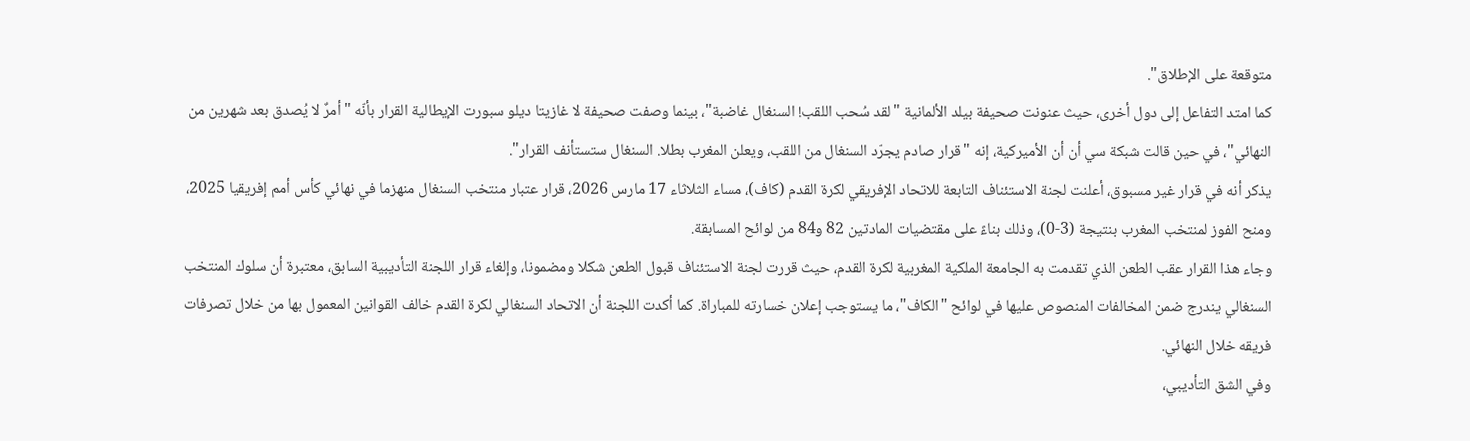متوقعة على الإطلاق".
كما امتد التفاعل إلى دول أخرى، حيث عنونت صحيفة بيلد الألمانية "لقد سُحب اللقب! السنغال غاضبة"، بينما وصفت صحيفة لا غازيتا ديلو سبورت الإيطالية القرار بأنّه "أمرٌ لا يُصدق بعد شهرين من النهائي"، في حين قالت شبكة سي أن أن الأميركية، إنه "قرار صادم يجرّد السنغال من اللقب، ويعلن المغرب بطلا. السنغال ستستأنف القرار".
يذكر أنه في قرار غير مسبوق، أعلنت لجنة الاستئناف التابعة للاتحاد الإفريقي لكرة القدم (كاف)، مساء الثلاثاء 17 مارس 2026، قرار عتبار منتخب السنغال منهزما في نهائي كأس أمم إفريقيا 2025، ومنح الفوز لمنتخب المغرب بنتيجة (3-0)، وذلك بناءً على مقتضيات المادتين 82 و84 من لوائح المسابقة.
وجاء هذا القرار عقب الطعن الذي تقدمت به الجامعة الملكية المغربية لكرة القدم، حيث قررت لجنة الاستئناف قبول الطعن شكلا ومضمونا، وإلغاء قرار اللجنة التأديبية السابق، معتبرة أن سلوك المنتخب السنغالي يندرج ضمن المخالفات المنصوص عليها في لوائح "الكاف"، ما يستوجب إعلان خسارته للمباراة. كما أكدت اللجنة أن الاتحاد السنغالي لكرة القدم خالف القوانين المعمول بها من خلال تصرفات فريقه خلال النهائي.
وفي الشق التأديبي،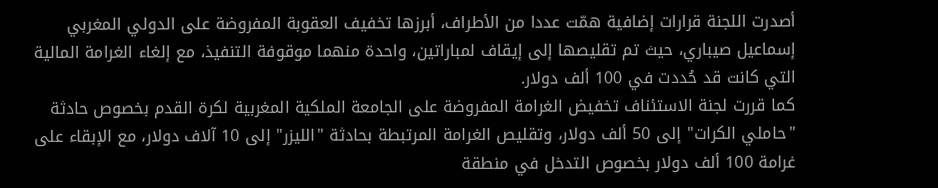أصدرت اللجنة قرارات إضافية همّت عددا من الأطراف، أبرزها تخفيف العقوبة المفروضة على الدولي المغربي إسماعيل صيباري، حيث تم تقليصها إلى إيقاف لمباراتين، واحدة منهما موقوفة التنفيذ، مع إلغاء الغرامة المالية التي كانت قد حُددت في 100 ألف دولار.
كما قررت لجنة الاستئناف تخفيض الغرامة المفروضة على الجامعة الملكية المغربية لكرة القدم بخصوص حادثة "حاملي الكرات" إلى 50 ألف دولار، وتقليص الغرامة المرتبطة بحادثة "الليزر" إلى 10 آلاف دولار، مع الإبقاء على غرامة 100 ألف دولار بخصوص التدخل في منطقة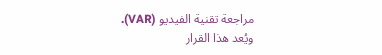مراجعة تقنية الفيديو (VAR).
ويُعد هذا القرار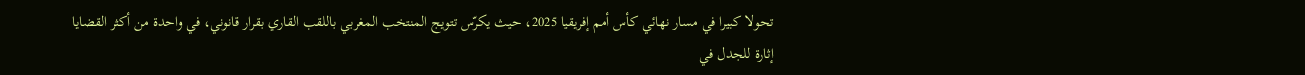تحولا كبيرا في مسار نهائي كأس أمم إفريقيا 2025، حيث يكرّس تتويج المنتخب المغربي باللقب القاري بقرار قانوني، في واحدة من أكثر القضايا إثارة للجدل في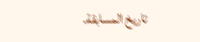تاريخ المسابقة.